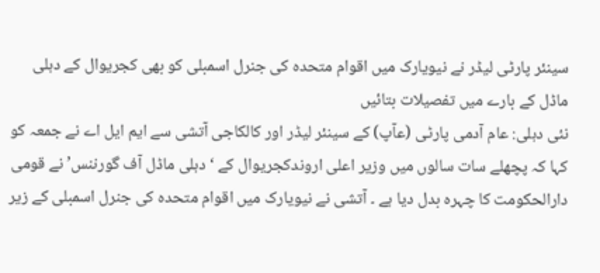سینئر پارٹی لیڈر نے نیویارک میں اقوام متحدہ کی جنرل اسمبلی کو بھی کجریوال کے دہلی ماڈل کے بارے میں تفصیلات بتائیں
نئی دہلی: عام آدمی پارٹی (عآپ) کے سینئر لیڈر اور کالکاجی آتشی سے ایم ایل اے نے جمعہ کو کہا کہ پچھلے سات سالوں میں وزیر اعلی اروندکجریوال کے ‘دہلی ماڈل آف گورننس’ نے قومی دارالحکومت کا چہرہ بدل دیا ہے ۔ آتشی نے نیویارک میں اقوام متحدہ کی جنرل اسمبلی کے زیر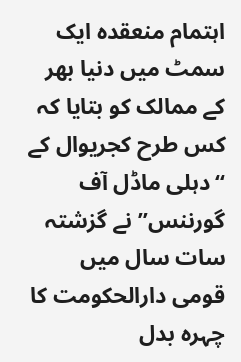اہتمام منعقدہ ایک سمٹ میں دنیا بھر کے ممالک کو بتایا کہ کس طرح کجریوال کے ‘‘دہلی ماڈل آف گورننس’’ نے گزشتہ سات سال میں قومی دارالحکومت کا چہرہ بدل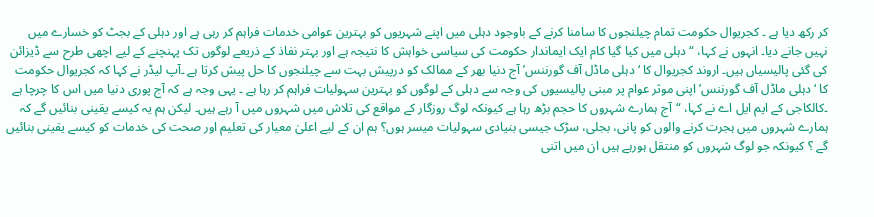کر رکھ دیا ہے ۔ کجریوال حکومت تمام چیلنجوں کا سامنا کرنے کے باوجود دہلی میں اپنے شہریوں کو بہترین عوامی خدمات فراہم کر رہی ہے اور دہلی کے بجٹ کو خسارے میں نہیں جانے دیا۔ انہوں نے کہا، “دہلی میں کیا گیا کام ایک ایماندار حکومت کی سیاسی خواہش کا نتیجہ ہے اور بہتر نفاذ کے ذریعے لوگوں تک پہنچنے کے لیے اچھی طرح سے ڈیزائن کی گئی پالیسیاں ہیں۔ اروند کجریوال کا ‘دہلی ماڈل آف گورننس’ آج دنیا بھر کے ممالک کو درپیش بہت سے چیلنجوں کا حل پیش کرتا ہے ۔آپ لیڈر نے کہا کہ کجریوال حکومت کا ‘دہلی ماڈل آف گورننس’ اپنی موثر عوام پر مبنی پالیسیوں کی وجہ سے دہلی کے لوگوں کو بہترین سہولیات فراہم کر رہا ہے ۔ یہی وجہ ہے کہ آج پوری دنیا میں اس کا چرچا ہے ۔کالکاجی کے ایم ایل اے نے کہا، “آج ہمارے شہروں کا حجم بڑھ رہا ہے کیونکہ لوگ روزگار کے مواقع کی تلاش میں شہروں میں آ رہے ہیں۔ لیکن ہم یہ کیسے یقینی بنائیں گے کہ ہمارے شہروں میں ہجرت کرنے والوں کو پانی، بجلی، سڑک جیسی بنیادی سہولیات میسر ہوں؟ ہم ان کے لیے اعلیٰ معیار کی تعلیم اور صحت کی خدمات کو کیسے یقینی بنائیں گے ؟ کیونکہ جو لوگ شہروں کو منتقل ہورہے ہیں ان میں اتنی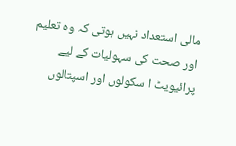مالی استعداد نہیں ہوتی کہ وہ تعلیم اور صحت کی سہولیات کے لیے پرائیویٹ ا سکولوں اور اسپتالوں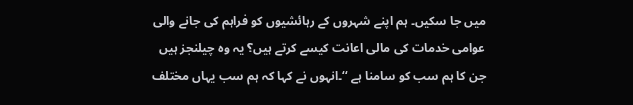میں جا سکیں۔ ہم اپنے شہروں کے رہائشیوں کو فراہم کی جانے والی عوامی خدمات کی مالی اعانت کیسے کرتے ہیں؟ یہ وہ چیلنجز ہیں جن کا ہم سب کو سامنا ہے ‘‘۔انہوں نے کہا کہ ہم سب یہاں مختلف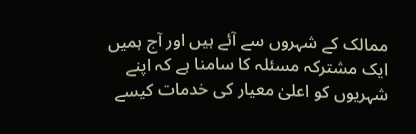ممالک کے شہروں سے آئے ہیں اور آج ہمیں ایک مشترکہ مسئلہ کا سامنا ہے کہ اپنے شہریوں کو اعلیٰ معیار کی خدمات کیسے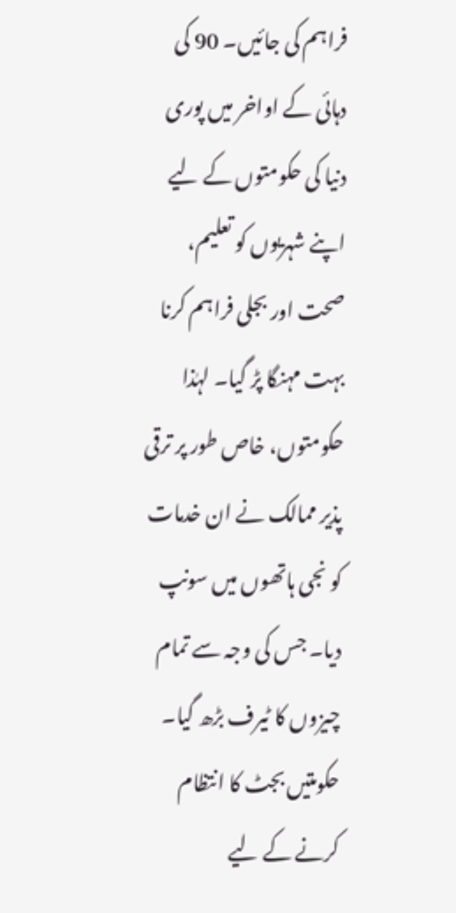فراہم کی جائیں۔ 90 کی دہائی کے اواخر میں پوری دنیا کی حکومتوں کے لیے اپنے شہریوں کو تعلیم، صحت اور بجلی فراہم کرنا بہت مہنگا پڑ گیا۔ لہٰذا حکومتوں، خاص طور پر ترقی پذیر ممالک نے ان خدمات کو نجی ہاتھوں میں سونپ دیا۔ جس کی وجہ سے تمام چیزوں کا ٹیرف بڑھ گیا۔ حکومتیں بجٹ کا انتظام کرنے کے لیے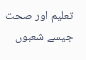تعلیم اور صحت جیسے شعبوں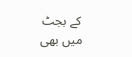کے بجٹ میں بھی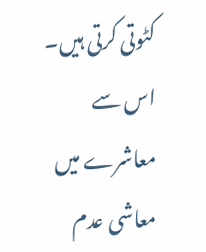کٹوتی کرتی ہیں۔ اس سے معاشرے میں معاشی عدم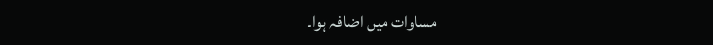مساوات میں اضافہ ہوا۔